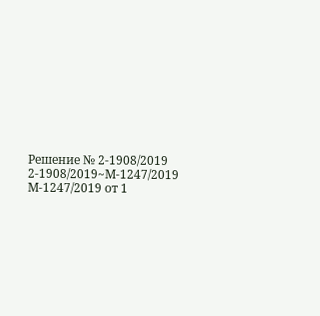Решение № 2-1908/2019 2-1908/2019~М-1247/2019 М-1247/2019 от 1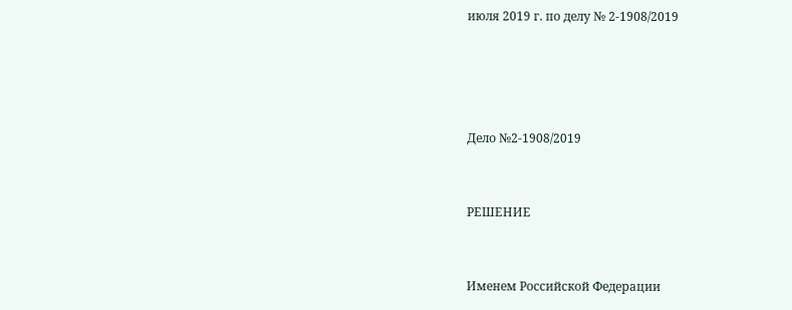июля 2019 г. по делу № 2-1908/2019




Дело №2-1908/2019


РЕШЕНИЕ


Именем Российской Федерации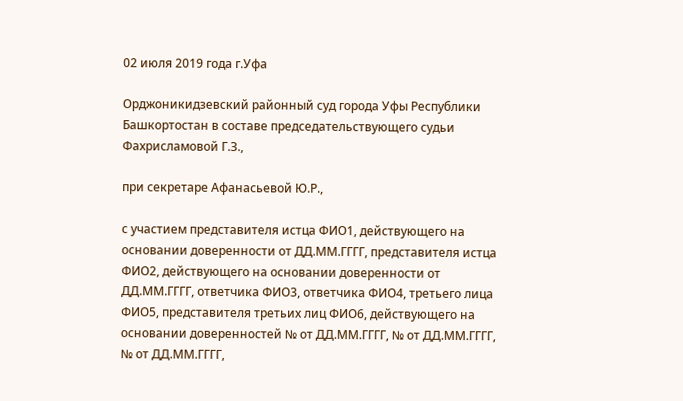02 июля 2019 года г.Уфа

Орджоникидзевский районный суд города Уфы Республики Башкортостан в составе председательствующего судьи Фахрисламовой Г.З.,

при секретаре Афанасьевой Ю.Р.,

с участием представителя истца ФИО1, действующего на основании доверенности от ДД.ММ.ГГГГ, представителя истца ФИО2, действующего на основании доверенности от ДД.ММ.ГГГГ, ответчика ФИО3, ответчика ФИО4, третьего лица ФИО5, представителя третьих лиц ФИО6, действующего на основании доверенностей № от ДД.ММ.ГГГГ, № от ДД.ММ.ГГГГ, № от ДД.ММ.ГГГГ,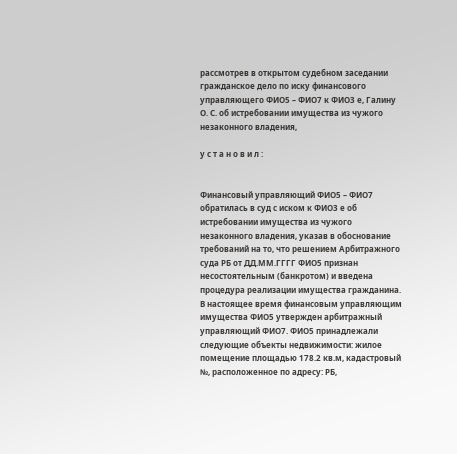рассмотрев в открытом судебном заседании гражданское дело по иску финансового управляющего ФИО5 – ФИО7 к ФИО3 е, Галину О. С. об истребовании имущества из чужого незаконного владения,

у с т а н о в и л :


Финансовый управляющий ФИО5 – ФИО7 обратилась в суд с иском к ФИО3 е об истребовании имущества из чужого незаконного владения, указав в обоснование требований на то, что решением Арбитражного суда РБ от ДД.ММ.ГГГГ ФИО5 признан несостоятельным (банкротом) и введена процедура реализации имущества гражданина. В настоящее время финансовым управляющим имущества ФИО5 утвержден арбитражный управляющий ФИО7. ФИО5 принадлежали следующие объекты недвижимости: жилое помещение площадью 178.2 кв.м, кадастровый №, расположенное по адресу: РБ,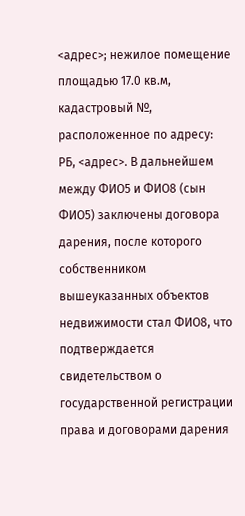<адрес>; нежилое помещение площадью 17.0 кв.м, кадастровый №, расположенное по адресу: РБ, <адрес>. В дальнейшем между ФИО5 и ФИО8 (сын ФИО5) заключены договора дарения, после которого собственником вышеуказанных объектов недвижимости стал ФИО8, что подтверждается свидетельством о государственной регистрации права и договорами дарения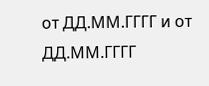от ДД.ММ.ГГГГ и от ДД.ММ.ГГГГ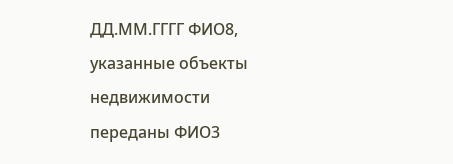ДД.ММ.ГГГГ ФИО8, указанные объекты недвижимости переданы ФИО3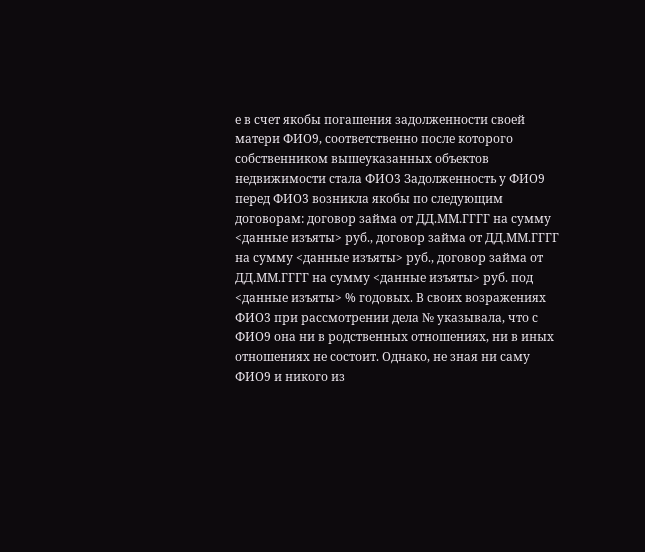е в счет якобы погашения задолженности своей матери ФИО9, соответственно после которого собственником вышеуказанных объектов недвижимости стала ФИО3 Задолженность у ФИО9 перед ФИО3 возникла якобы по следующим договорам: договор займа от ДД.ММ.ГГГГ на сумму <данные изъяты> руб., договор займа от ДД.ММ.ГГГГ на сумму <данные изъяты> руб., договор займа от ДД.ММ.ГГГГ на сумму <данные изъяты> руб. под <данные изъяты> % годовых. В своих возражениях ФИО3 при рассмотрении дела № указывала, что с ФИО9 она ни в родственных отношениях, ни в иных отношениях не состоит. Однако, не зная ни саму ФИО9 и никого из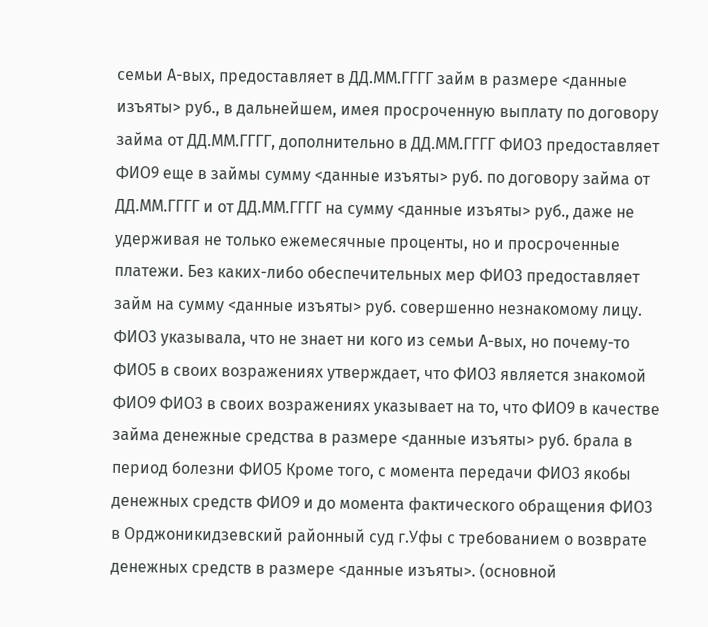семьи А-вых, предоставляет в ДД.ММ.ГГГГ займ в размере <данные изъяты> руб., в дальнейшем, имея просроченную выплату по договору займа от ДД.ММ.ГГГГ, дополнительно в ДД.ММ.ГГГГ ФИО3 предоставляет ФИО9 еще в займы сумму <данные изъяты> руб. по договору займа от ДД.ММ.ГГГГ и от ДД.ММ.ГГГГ на сумму <данные изъяты> руб., даже не удерживая не только ежемесячные проценты, но и просроченные платежи. Без каких-либо обеспечительных мер ФИО3 предоставляет займ на сумму <данные изъяты> руб. совершенно незнакомому лицу. ФИО3 указывала, что не знает ни кого из семьи А-вых, но почему-то ФИО5 в своих возражениях утверждает, что ФИО3 является знакомой ФИО9 ФИО3 в своих возражениях указывает на то, что ФИО9 в качестве займа денежные средства в размере <данные изъяты> руб. брала в период болезни ФИО5 Кроме того, с момента передачи ФИО3 якобы денежных средств ФИО9 и до момента фактического обращения ФИО3 в Орджоникидзевский районный суд г.Уфы с требованием о возврате денежных средств в размере <данные изъяты>. (основной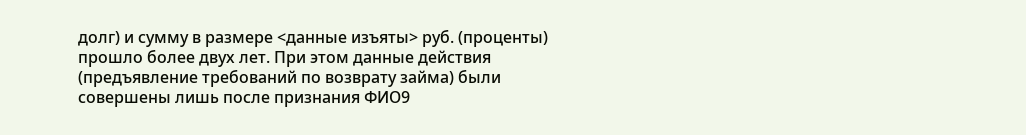долг) и сумму в размере <данные изъяты> руб. (проценты) прошло более двух лет. При этом данные действия (предъявление требований по возврату займа) были совершены лишь после признания ФИО9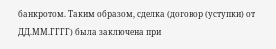банкротом. Таким образом, сделка (договор (уступки) от ДД.ММ.ГГГГ) была заключена при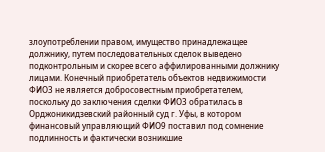злоупотреблении правом, имущество принадлежащее должнику, путем последовательных сделок выведено подконтрольным и скорее всего аффилированными должнику лицами. Конечный приобретатель объектов недвижимости ФИО3 не является добросовестным приобретателем, поскольку до заключения сделки ФИО3 обратилась в Орджоникидзевский районный суд г. Уфы, в котором финансовый управляющий ФИО9 поставил под сомнение подлинность и фактически возникшие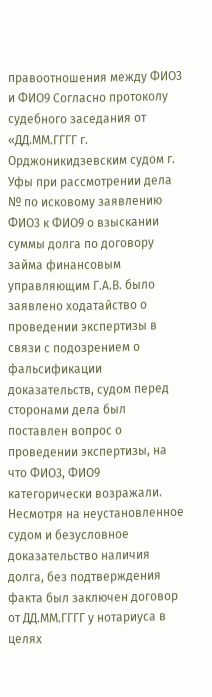правоотношения между ФИО3 и ФИО9 Согласно протоколу судебного заседания от «ДД.ММ.ГГГГ г. Орджоникидзевским судом г. Уфы при рассмотрении дела № по исковому заявлению ФИО3 к ФИО9 о взыскании суммы долга по договору займа финансовым управляющим Г.А.В. было заявлено ходатайство о проведении экспертизы в связи с подозрением о фальсификации доказательств, судом перед сторонами дела был поставлен вопрос о проведении экспертизы, на что ФИО3, ФИО9 категорически возражали. Несмотря на неустановленное судом и безусловное доказательство наличия долга, без подтверждения факта был заключен договор от ДД.ММ.ГГГГ у нотариуса в целях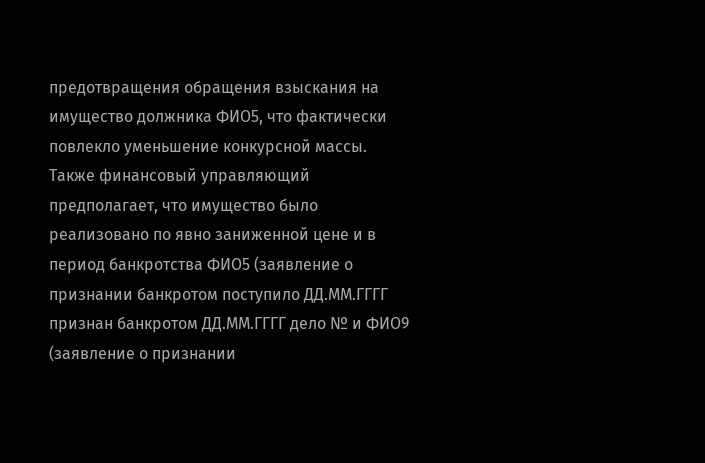предотвращения обращения взыскания на имущество должника ФИО5, что фактически повлекло уменьшение конкурсной массы. Также финансовый управляющий предполагает, что имущество было реализовано по явно заниженной цене и в период банкротства ФИО5 (заявление о признании банкротом поступило ДД.ММ.ГГГГ признан банкротом ДД.ММ.ГГГГ дело № и ФИО9 (заявление о признании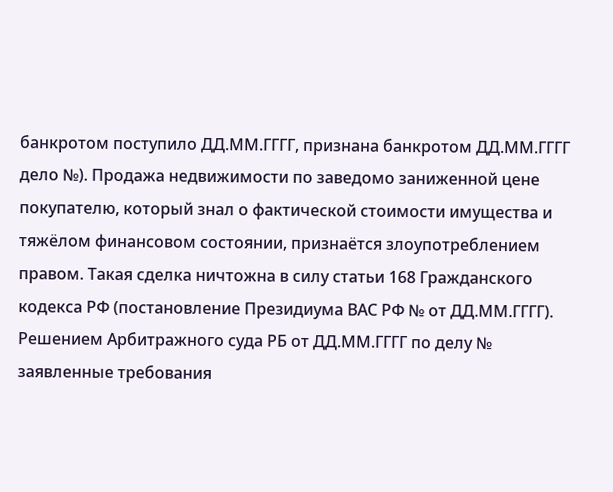банкротом поступило ДД.ММ.ГГГГ, признана банкротом ДД.ММ.ГГГГ дело №). Продажа недвижимости по заведомо заниженной цене покупателю, который знал о фактической стоимости имущества и тяжёлом финансовом состоянии, признаётся злоупотреблением правом. Такая сделка ничтожна в силу статьи 168 Гражданского кодекса РФ (постановление Президиума ВАС РФ № от ДД.ММ.ГГГГ). Решением Арбитражного суда РБ от ДД.ММ.ГГГГ по делу № заявленные требования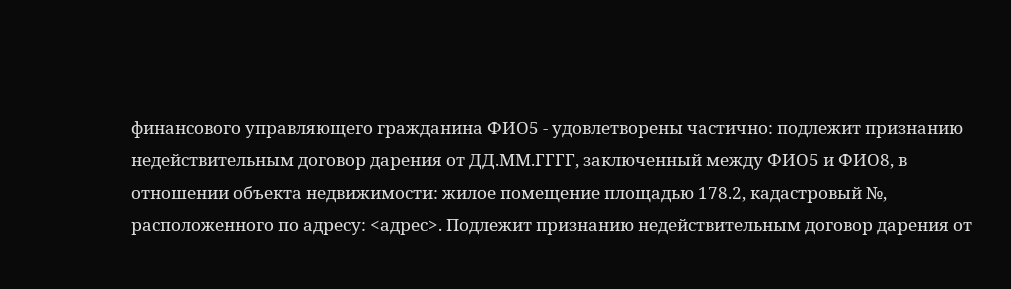финансового управляющего гражданина ФИО5 - удовлетворены частично: подлежит признанию недействительным договор дарения от ДД.ММ.ГГГГ, заключенный между ФИО5 и ФИО8, в отношении объекта недвижимости: жилое помещение площадью 178.2, кадастровый №, расположенного по адресу: <адрес>. Подлежит признанию недействительным договор дарения от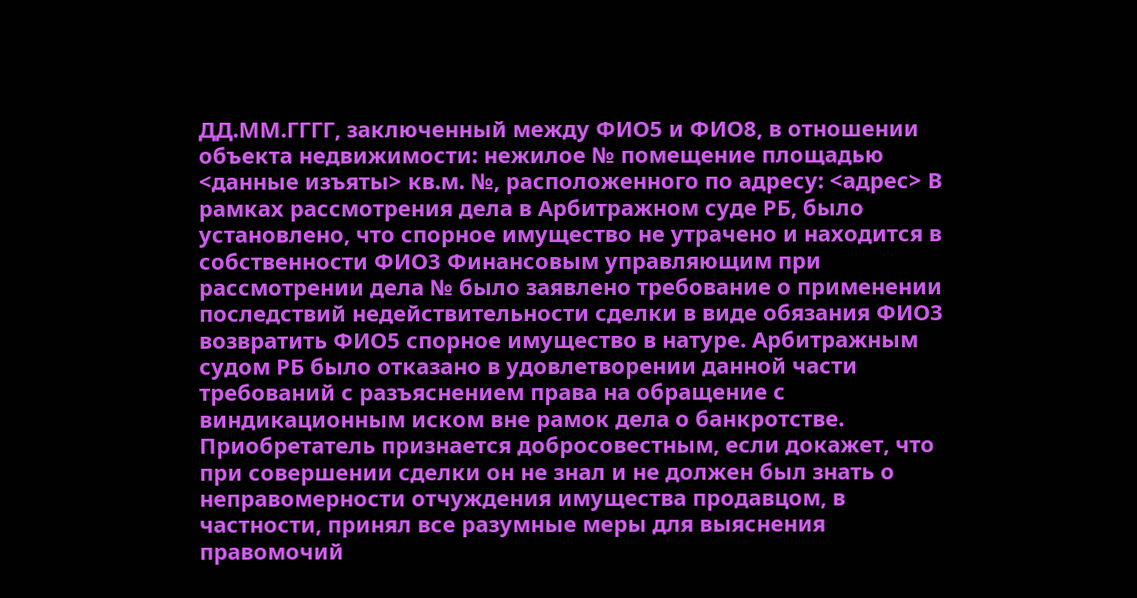ДД.ММ.ГГГГ, заключенный между ФИО5 и ФИО8, в отношении объекта недвижимости: нежилое № помещение площадью <данные изъяты> кв.м. №, расположенного по адресу: <адрес> В рамках рассмотрения дела в Арбитражном суде РБ, было установлено, что спорное имущество не утрачено и находится в собственности ФИО3 Финансовым управляющим при рассмотрении дела № было заявлено требование о применении последствий недействительности сделки в виде обязания ФИО3 возвратить ФИО5 спорное имущество в натуре. Арбитражным судом РБ было отказано в удовлетворении данной части требований с разъяснением права на обращение с виндикационным иском вне рамок дела о банкротстве. Приобретатель признается добросовестным, если докажет, что при совершении сделки он не знал и не должен был знать о неправомерности отчуждения имущества продавцом, в частности, принял все разумные меры для выяснения правомочий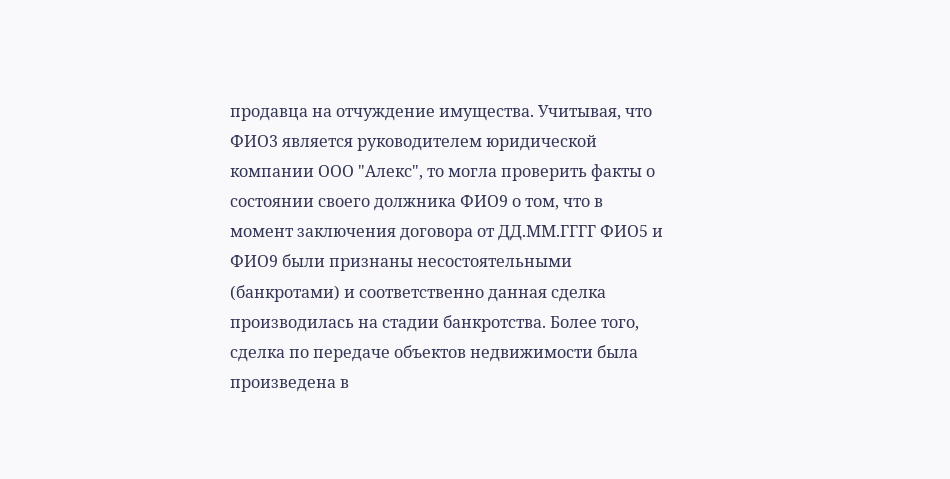продавца на отчуждение имущества. Учитывая, что ФИО3 является руководителем юридической компании ООО "Алекс", то могла проверить факты о состоянии своего должника ФИО9 о том, что в момент заключения договора от ДД.ММ.ГГГГ ФИО5 и ФИО9 были признаны несостоятельными (банкротами) и соответственно данная сделка производилась на стадии банкротства. Более того, сделка по передаче объектов недвижимости была произведена в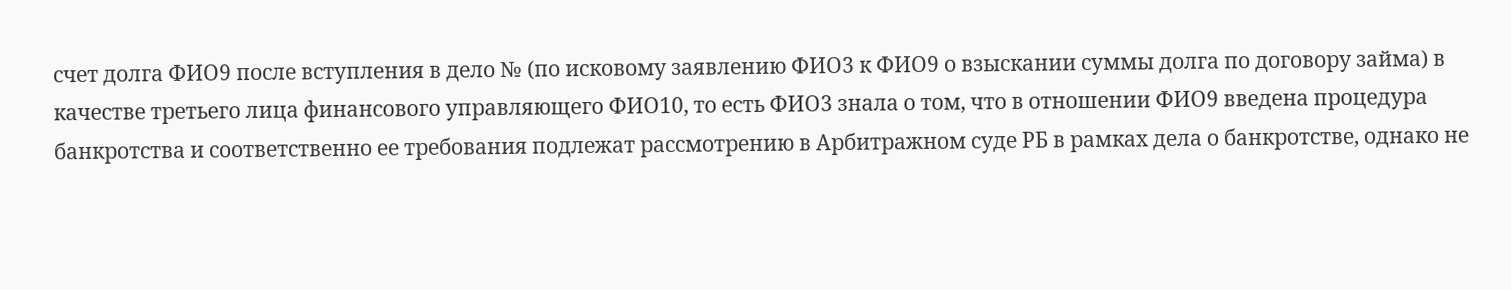счет долга ФИО9 после вступления в дело № (по исковому заявлению ФИО3 к ФИО9 о взыскании суммы долга по договору займа) в качестве третьего лица финансового управляющего ФИО10, то есть ФИО3 знала о том, что в отношении ФИО9 введена процедура банкротства и соответственно ее требования подлежат рассмотрению в Арбитражном суде РБ в рамках дела о банкротстве, однако не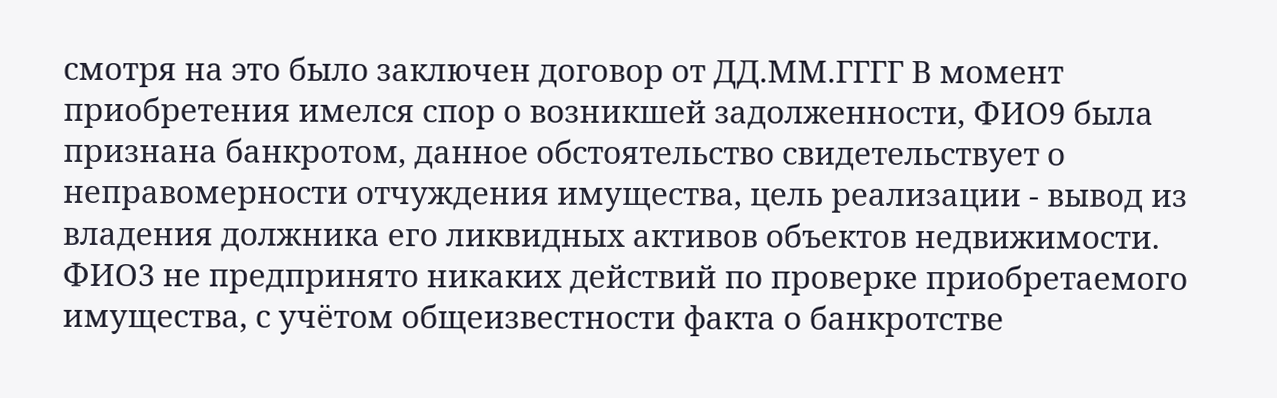смотря на это было заключен договор от ДД.ММ.ГГГГ В момент приобретения имелся спор о возникшей задолженности, ФИО9 была признана банкротом, данное обстоятельство свидетельствует о неправомерности отчуждения имущества, цель реализации - вывод из владения должника его ликвидных активов объектов недвижимости. ФИО3 не предпринято никаких действий по проверке приобретаемого имущества, с учётом общеизвестности факта о банкротстве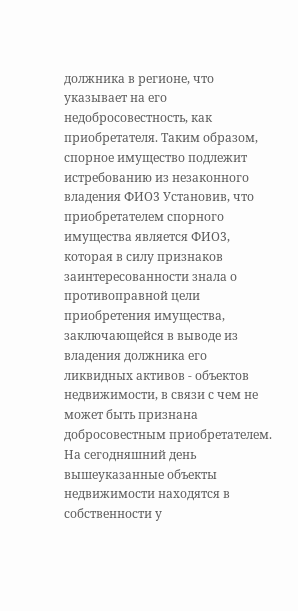должника в регионе, что указывает на его недобросовестность, как приобретателя. Таким образом, спорное имущество подлежит истребованию из незаконного владения ФИО3 Установив, что приобретателем спорного имущества является ФИО3, которая в силу признаков заинтересованности знала о противоправной цели приобретения имущества, заключающейся в выводе из владения должника его ликвидных активов - объектов недвижимости, в связи с чем не может быть признана добросовестным приобретателем. На сегодняшний день вышеуказанные объекты недвижимости находятся в собственности у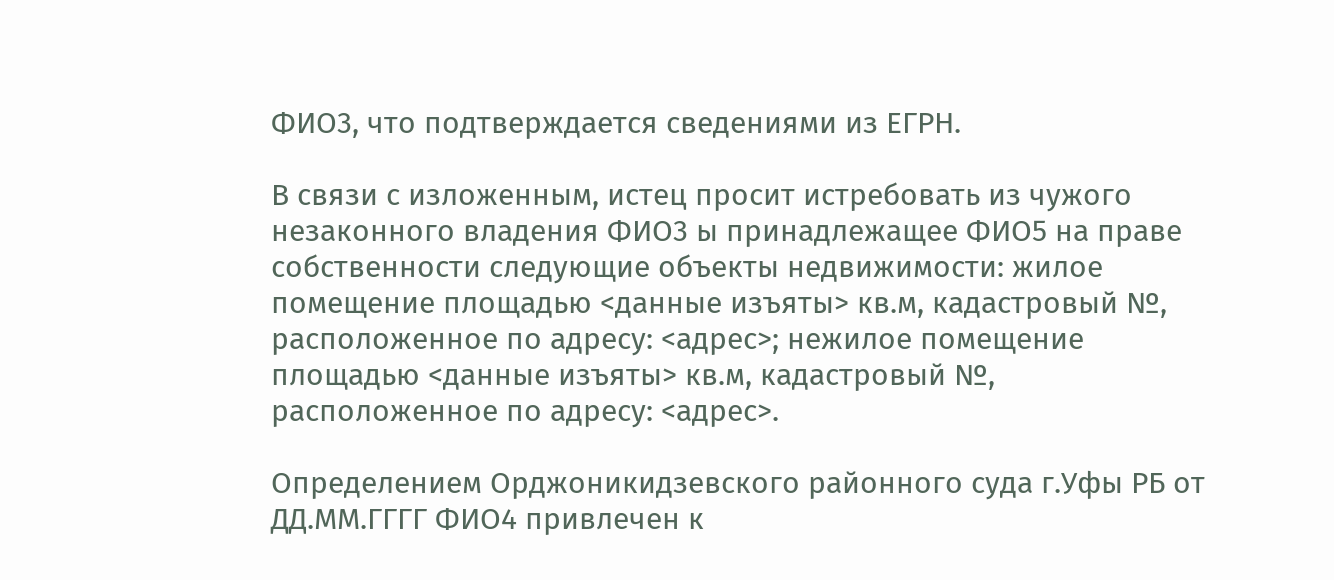ФИО3, что подтверждается сведениями из ЕГРН.

В связи с изложенным, истец просит истребовать из чужого незаконного владения ФИО3 ы принадлежащее ФИО5 на праве собственности следующие объекты недвижимости: жилое помещение площадью <данные изъяты> кв.м, кадастровый №, расположенное по адресу: <адрес>; нежилое помещение площадью <данные изъяты> кв.м, кадастровый №, расположенное по адресу: <адрес>.

Определением Орджоникидзевского районного суда г.Уфы РБ от ДД.ММ.ГГГГ ФИО4 привлечен к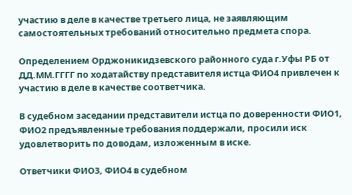участию в деле в качестве третьего лица, не заявляющим самостоятельных требований относительно предмета спора.

Определением Орджоникидзевского районного суда г.Уфы РБ от ДД.ММ.ГГГГ по ходатайству представителя истца ФИО4 привлечен к участию в деле в качестве соответчика.

В судебном заседании представители истца по доверенности ФИО1, ФИО2 предъявленные требования поддержали, просили иск удовлетворить по доводам, изложенным в иске.

Ответчики ФИО3, ФИО4 в судебном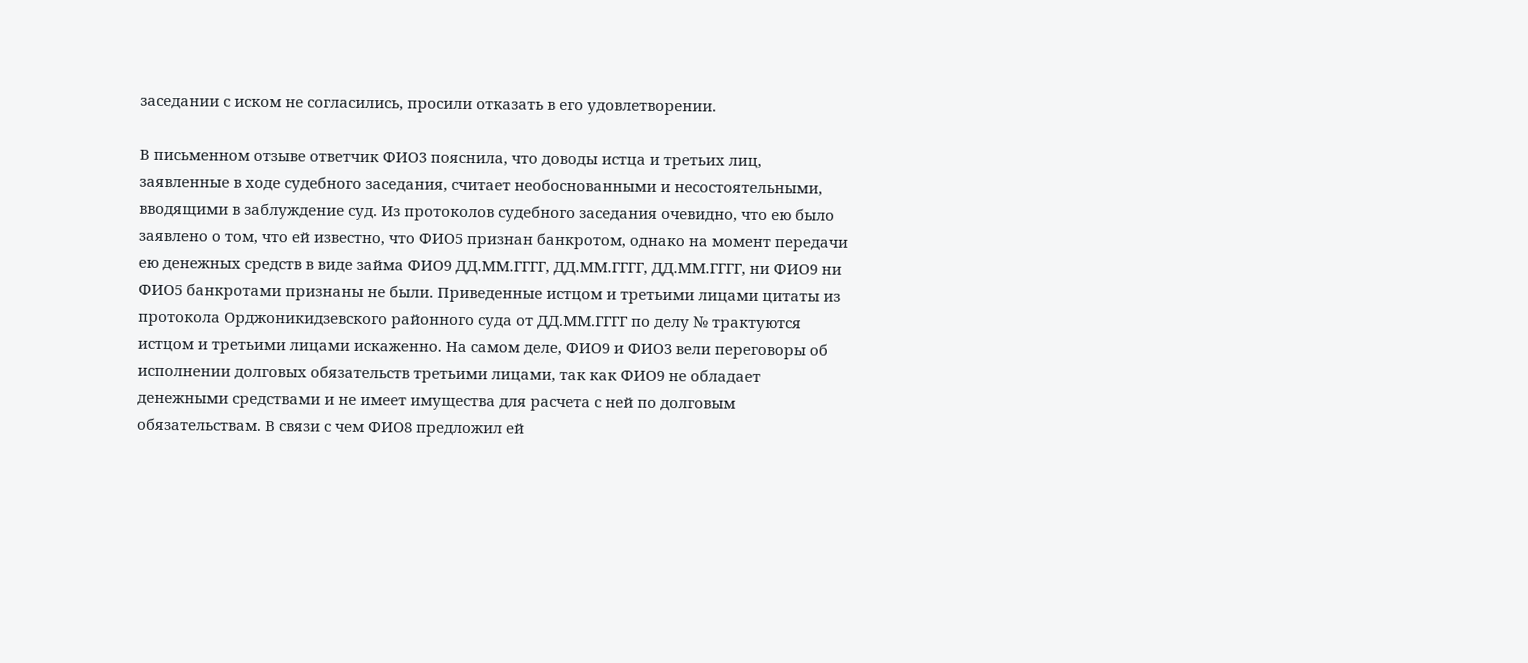заседании с иском не согласились, просили отказать в его удовлетворении.

В письменном отзыве ответчик ФИО3 пояснила, что доводы истца и третьих лиц, заявленные в ходе судебного заседания, считает необоснованными и несостоятельными, вводящими в заблуждение суд. Из протоколов судебного заседания очевидно, что ею было заявлено о том, что ей известно, что ФИО5 признан банкротом, однако на момент передачи ею денежных средств в виде займа ФИО9 ДД.ММ.ГГГГ, ДД.ММ.ГГГГ, ДД.ММ.ГГГГ, ни ФИО9 ни ФИО5 банкротами признаны не были. Приведенные истцом и третьими лицами цитаты из протокола Орджоникидзевского районного суда от ДД.ММ.ГГГГ по делу № трактуются истцом и третьими лицами искаженно. На самом деле, ФИО9 и ФИО3 вели переговоры об исполнении долговых обязательств третьими лицами, так как ФИО9 не обладает денежными средствами и не имеет имущества для расчета с ней по долговым обязательствам. В связи с чем ФИО8 предложил ей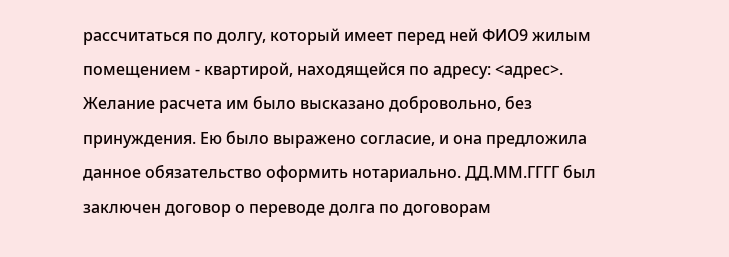рассчитаться по долгу, который имеет перед ней ФИО9 жилым помещением - квартирой, находящейся по адресу: <адрес>. Желание расчета им было высказано добровольно, без принуждения. Ею было выражено согласие, и она предложила данное обязательство оформить нотариально. ДД.ММ.ГГГГ был заключен договор о переводе долга по договорам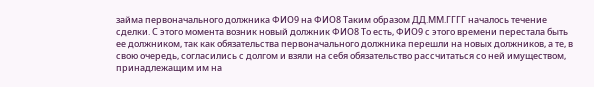займа первоначального должника ФИО9 на ФИО8 Таким образом ДД.ММ.ГГГГ началось течение сделки. С этого момента возник новый должник ФИО8 То есть, ФИО9 с этого времени перестала быть ее должником, так как обязательства первоначального должника перешли на новых должников, а те, в свою очередь, согласились с долгом и взяли на себя обязательство рассчитаться со ней имуществом, принадлежащим им на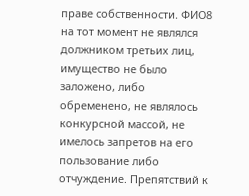праве собственности. ФИО8 на тот момент не являлся должником третьих лиц, имущество не было заложено, либо обременено, не являлось конкурсной массой, не имелось запретов на его пользование либо отчуждение. Препятствий к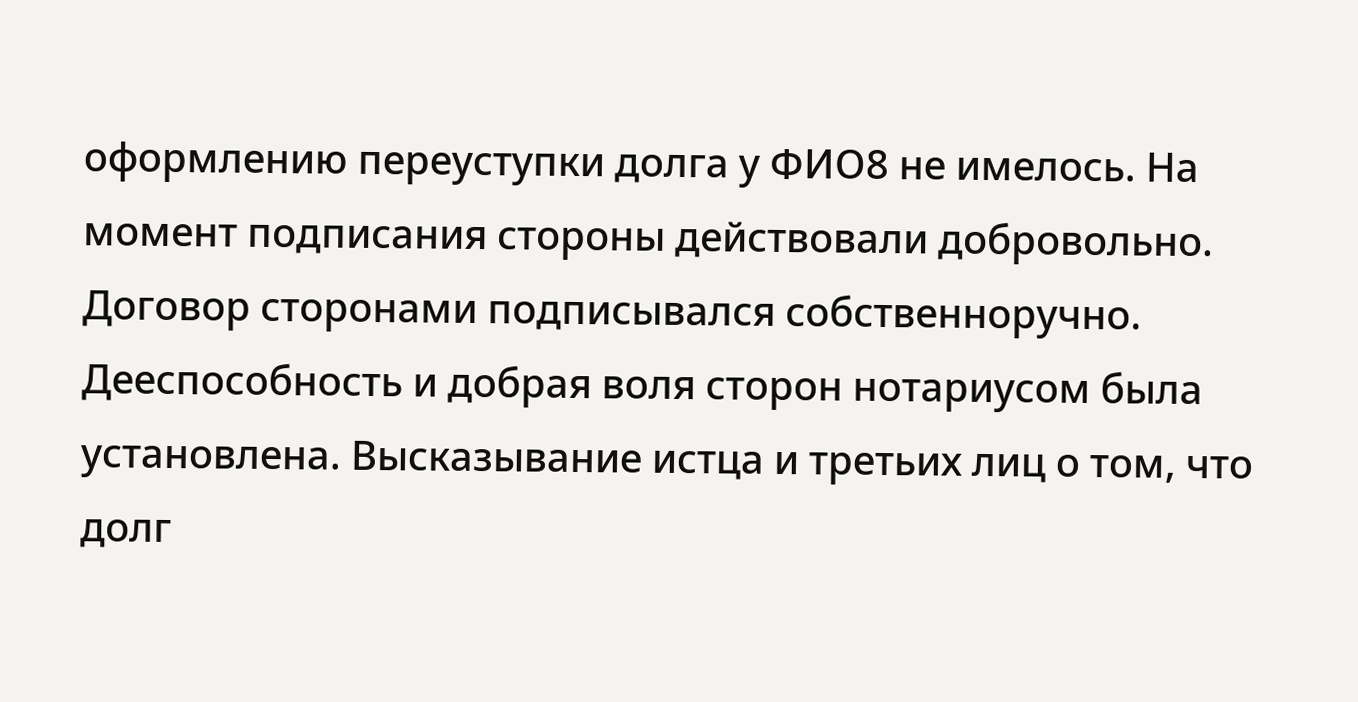оформлению переуступки долга у ФИО8 не имелось. На момент подписания стороны действовали добровольно. Договор сторонами подписывался собственноручно. Дееспособность и добрая воля сторон нотариусом была установлена. Высказывание истца и третьих лиц о том, что долг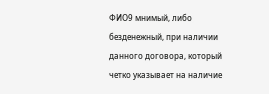ФИО9 мнимый, либо безденежный, при наличии данного договора, который четко указывает на наличие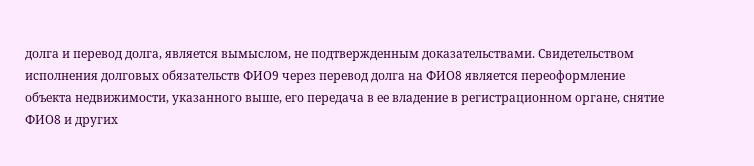долга и перевод долга, является вымыслом, не подтвержденным доказательствами. Свидетельством исполнения долговых обязательств ФИО9 через перевод долга на ФИО8 является переоформление объекта недвижимости, указанного выше, его передача в ее владение в регистрационном органе, снятие ФИО8 и других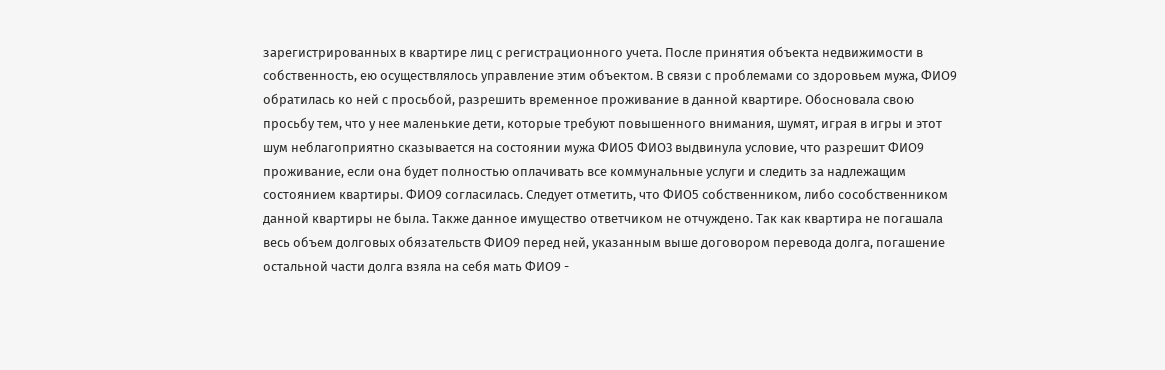зарегистрированных в квартире лиц с регистрационного учета. После принятия объекта недвижимости в собственность, ею осуществлялось управление этим объектом. В связи с проблемами со здоровьем мужа, ФИО9 обратилась ко ней с просьбой, разрешить временное проживание в данной квартире. Обосновала свою просьбу тем, что у нее маленькие дети, которые требуют повышенного внимания, шумят, играя в игры и этот шум неблагоприятно сказывается на состоянии мужа ФИО5 ФИО3 выдвинула условие, что разрешит ФИО9 проживание, если она будет полностью оплачивать все коммунальные услуги и следить за надлежащим состоянием квартиры. ФИО9 согласилась. Следует отметить, что ФИО5 собственником, либо сособственником данной квартиры не была. Также данное имущество ответчиком не отчуждено. Так как квартира не погашала весь объем долговых обязательств ФИО9 перед ней, указанным выше договором перевода долга, погашение остальной части долга взяла на себя мать ФИО9 -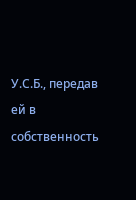У.С.Б., передав ей в собственность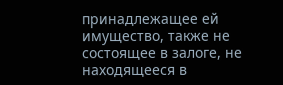принадлежащее ей имущество, также не состоящее в залоге, не находящееся в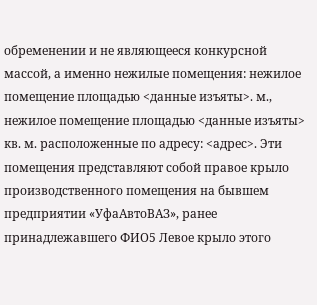обременении и не являющееся конкурсной массой, а именно нежилые помещения: нежилое помещение площадью <данные изъяты>. м., нежилое помещение площадью <данные изъяты> кв. м. расположенные по адресу: <адрес>. Эти помещения представляют собой правое крыло производственного помещения на бывшем предприятии «УфаАвтоВАЗ», ранее принадлежавшего ФИО5 Левое крыло этого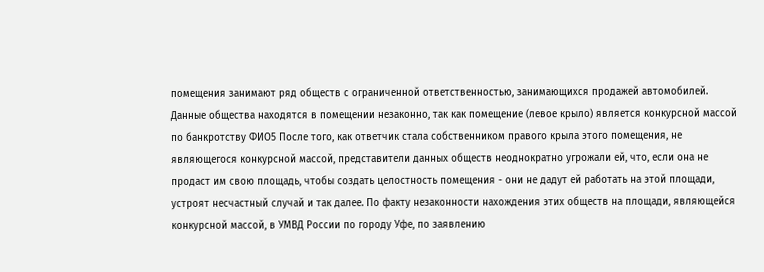помещения занимают ряд обществ с ограниченной ответственностью, занимающихся продажей автомобилей. Данные общества находятся в помещении незаконно, так как помещение (левое крыло) является конкурсной массой по банкротству ФИО5 После того, как ответчик стала собственником правого крыла этого помещения, не являющегося конкурсной массой, представители данных обществ неоднократно угрожали ей, что, если она не продаст им свою площадь, чтобы создать целостность помещения - они не дадут ей работать на этой площади, устроят несчастный случай и так далее. По факту незаконности нахождения этих обществ на площади, являющейся конкурсной массой, в УМВД России по городу Уфе, по заявлению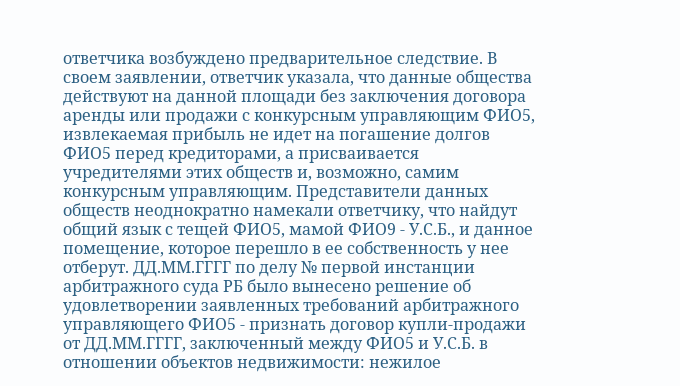ответчика возбуждено предварительное следствие. В своем заявлении, ответчик указала, что данные общества действуют на данной площади без заключения договора аренды или продажи с конкурсным управляющим ФИО5, извлекаемая прибыль не идет на погашение долгов ФИО5 перед кредиторами, а присваивается учредителями этих обществ и, возможно, самим конкурсным управляющим. Представители данных обществ неоднократно намекали ответчику, что найдут общий язык с тещей ФИО5, мамой ФИО9 - У.С.Б., и данное помещение, которое перешло в ее собственность у нее отберут. ДД.ММ.ГГГГ по делу № первой инстанции арбитражного суда РБ было вынесено решение об удовлетворении заявленных требований арбитражного управляющего ФИО5 - признать договор купли-продажи от ДД.ММ.ГГГГ, заключенный между ФИО5 и У.С.Б. в отношении объектов недвижимости: нежилое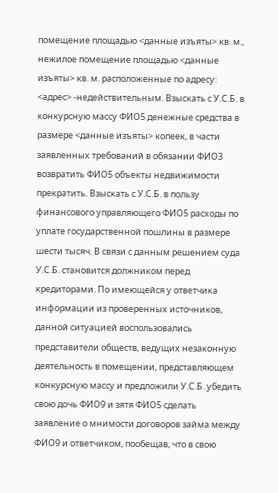помещение площадью <данные изъяты> кв. м., нежилое помещение площадью <данные изъяты> кв. м. расположенные по адресу: <адрес> -недействительным. Взыскать с У.С.Б. в конкурсную массу ФИО5 денежные средства в размере <данные изъяты> копеек, в части заявленных требований в обязании ФИО3 возвратить ФИО5 объекты недвижимости прекратить. Взыскать с У.С.Б. в пользу финансового управляющего ФИО5 расходы по уплате государственной пошлины в размере шести тысяч. В связи с данным решением суда У.С.Б. становится должником перед кредиторами. По имеющейся у ответчика информации из проверенных источников, данной ситуацией воспользовались представители обществ, ведущих незаконную деятельность в помещении, представляющем конкурсную массу и предложили У.С.Б. убедить свою дочь ФИО9 и зятя ФИО5 сделать заявление о мнимости договоров займа между ФИО9 и ответчиком, пообещав, что в свою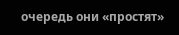очередь они «простят»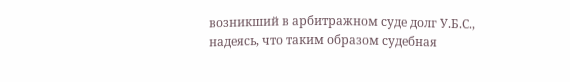возникший в арбитражном суде долг У.Б.С., надеясь, что таким образом судебная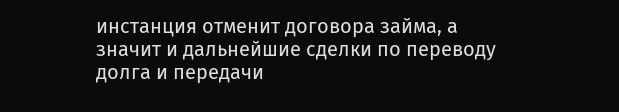инстанция отменит договора займа, а значит и дальнейшие сделки по переводу долга и передачи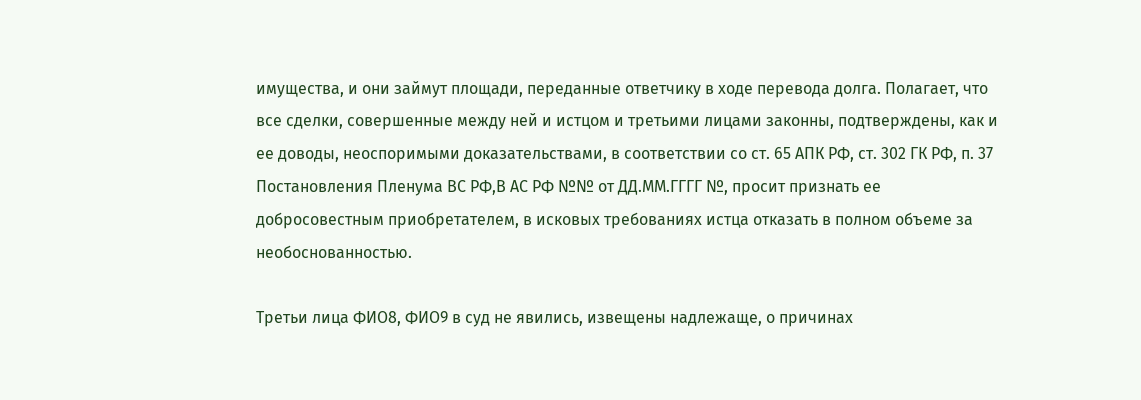имущества, и они займут площади, переданные ответчику в ходе перевода долга. Полагает, что все сделки, совершенные между ней и истцом и третьими лицами законны, подтверждены, как и ее доводы, неоспоримыми доказательствами, в соответствии со ст. 65 АПК РФ, ст. 302 ГК РФ, п. 37 Постановления Пленума ВС РФ,В АС РФ №№ от ДД.ММ.ГГГГ №, просит признать ее добросовестным приобретателем, в исковых требованиях истца отказать в полном объеме за необоснованностью.

Третьи лица ФИО8, ФИО9 в суд не явились, извещены надлежаще, о причинах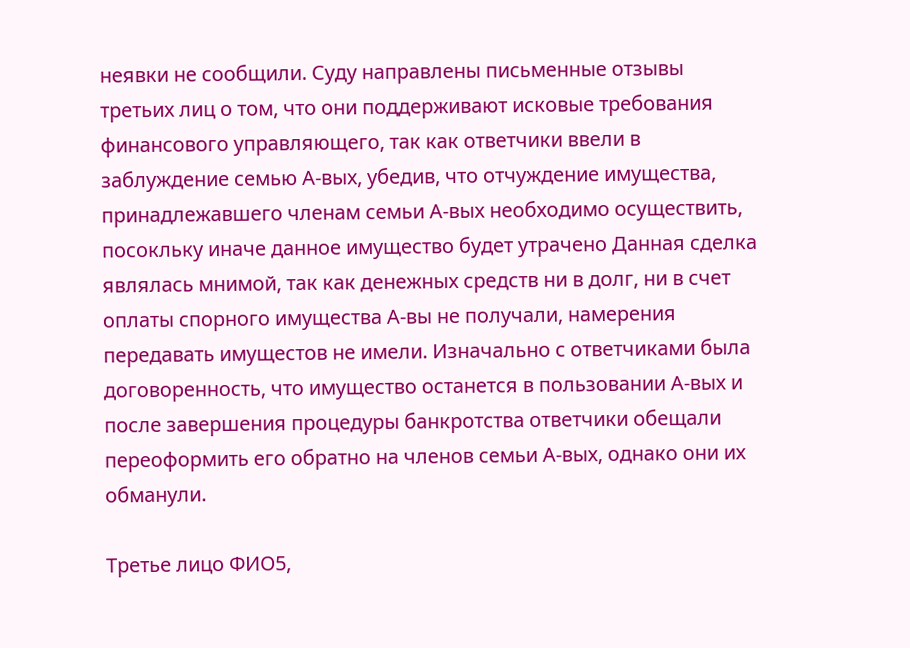неявки не сообщили. Суду направлены письменные отзывы третьих лиц о том, что они поддерживают исковые требования финансового управляющего, так как ответчики ввели в заблуждение семью А-вых, убедив, что отчуждение имущества, принадлежавшего членам семьи А-вых необходимо осуществить, посокльку иначе данное имущество будет утрачено Данная сделка являлась мнимой, так как денежных средств ни в долг, ни в счет оплаты спорного имущества А-вы не получали, намерения передавать имущестов не имели. Изначально с ответчиками была договоренность, что имущество останется в пользовании А-вых и после завершения процедуры банкротства ответчики обещали переоформить его обратно на членов семьи А-вых, однако они их обманули.

Третье лицо ФИО5,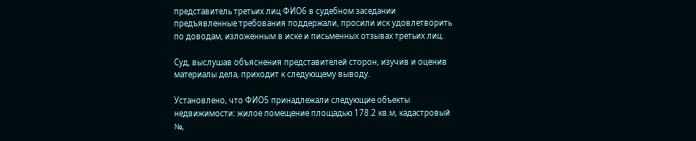представитель третьих лиц ФИО6 в судебном заседании предъявленные требования поддержали, просили иск удовлетворить по доводам, изложенным в иске и письменных отзывах третьих лиц.

Суд, выслушав объяснения представителей сторон, изучив и оценив материалы дела, приходит к следующему выводу.

Установлено, что ФИО5 принадлежали следующие объекты недвижимости: жилое помещение площадью 178.2 кв.м, кадастровый №,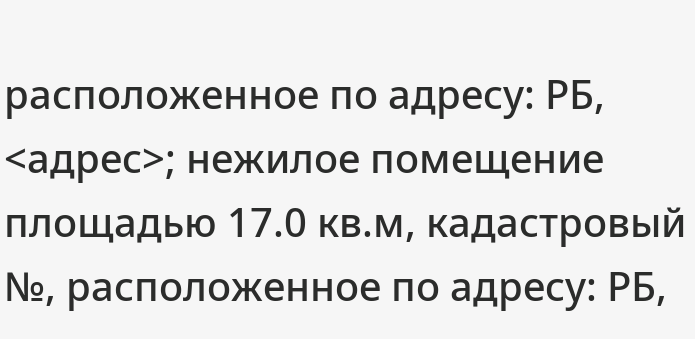расположенное по адресу: РБ, <адрес>; нежилое помещение площадью 17.0 кв.м, кадастровый №, расположенное по адресу: РБ,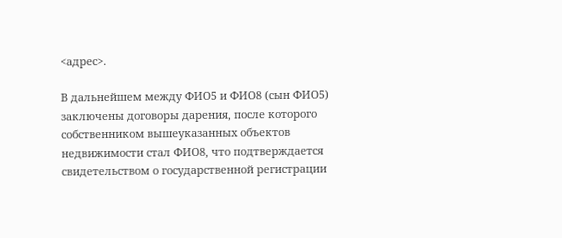<адрес>.

В дальнейшем между ФИО5 и ФИО8 (сын ФИО5) заключены договоры дарения, после которого собственником вышеуказанных объектов недвижимости стал ФИО8, что подтверждается свидетельством о государственной регистрации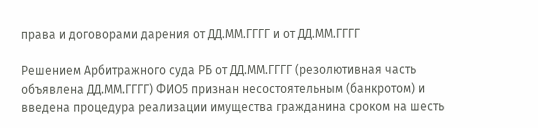права и договорами дарения от ДД.ММ.ГГГГ и от ДД.ММ.ГГГГ

Решением Арбитражного суда РБ от ДД.ММ.ГГГГ (резолютивная часть объявлена ДД.ММ.ГГГГ) ФИО5 признан несостоятельным (банкротом) и введена процедура реализации имущества гражданина сроком на шесть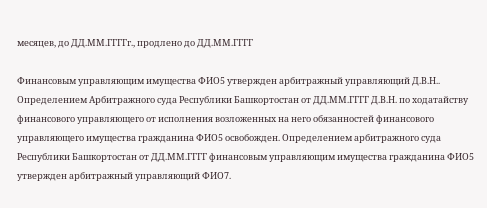месяцев, до ДД.ММ.ГГГГг., продлено до ДД.ММ.ГГГГ

Финансовым управляющим имущества ФИО5 утвержден арбитражный управляющий Д.В.Н.. Определением Арбитражного суда Республики Башкортостан от ДД.ММ.ГГГГ Д.В.Н. по ходатайству финансового управляющего от исполнения возложенных на него обязанностей финансового управляющего имущества гражданина ФИО5 освобожден. Определением арбитражного суда Республики Башкортостан от ДД.ММ.ГГГГ финансовым управляющим имущества гражданина ФИО5 утвержден арбитражный управляющий ФИО7.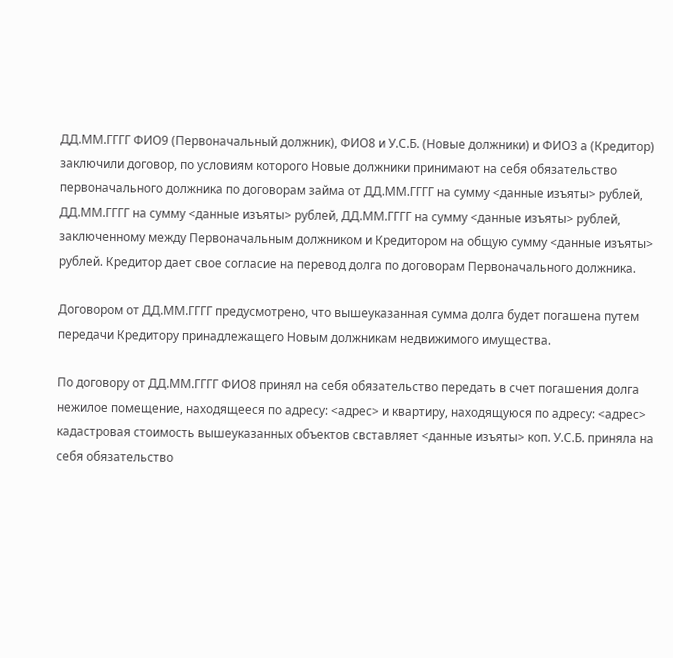ДД.ММ.ГГГГ ФИО9 (Первоначальный должник), ФИО8 и У.С.Б. (Новые должники) и ФИО3 а (Кредитор) заключили договор, по условиям которого Новые должники принимают на себя обязательство первоначального должника по договорам займа от ДД.ММ.ГГГГ на сумму <данные изъяты> рублей, ДД.ММ.ГГГГ на сумму <данные изъяты> рублей, ДД.ММ.ГГГГ на сумму <данные изъяты> рублей, заключенному между Первоначальным должником и Кредитором на общую сумму <данные изъяты> рублей. Кредитор дает свое согласие на перевод долга по договорам Первоначального должника.

Договором от ДД.ММ.ГГГГ предусмотрено, что вышеуказанная сумма долга будет погашена путем передачи Кредитору принадлежащего Новым должникам недвижимого имущества.

По договору от ДД.ММ.ГГГГ ФИО8 принял на себя обязательство передать в счет погашения долга нежилое помещение, находящееся по адресу: <адрес> и квартиру, находящуюся по адресу: <адрес> кадастровая стоимость вышеуказанных объектов свставляет <данные изъяты> коп. У.С.Б. приняла на себя обязательство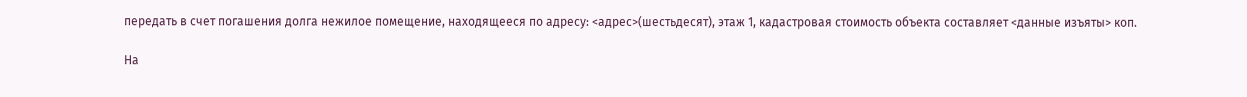передать в счет погашения долга нежилое помещение, находящееся по адресу: <адрес>(шестьдесят), этаж 1, кадастровая стоимость объекта составляет <данные изъяты> коп.

На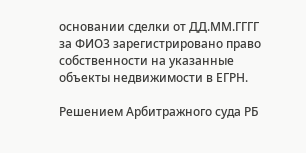основании сделки от ДД.ММ.ГГГГ за ФИО3 зарегистрировано право собственности на указанные объекты недвижимости в ЕГРН.

Решением Арбитражного суда РБ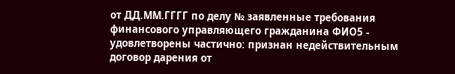от ДД.ММ.ГГГГ по делу № заявленные требования финансового управляющего гражданина ФИО5 - удовлетворены частично: признан недействительным договор дарения от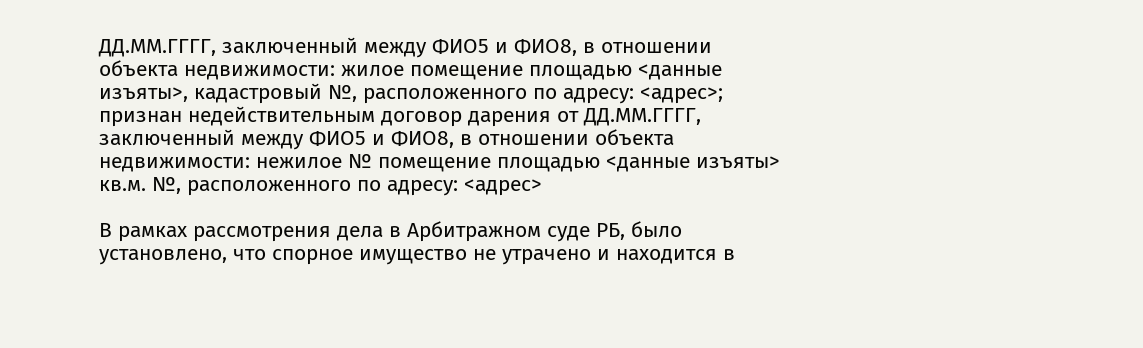ДД.ММ.ГГГГ, заключенный между ФИО5 и ФИО8, в отношении объекта недвижимости: жилое помещение площадью <данные изъяты>, кадастровый №, расположенного по адресу: <адрес>; признан недействительным договор дарения от ДД.ММ.ГГГГ, заключенный между ФИО5 и ФИО8, в отношении объекта недвижимости: нежилое № помещение площадью <данные изъяты> кв.м. №, расположенного по адресу: <адрес>

В рамках рассмотрения дела в Арбитражном суде РБ, было установлено, что спорное имущество не утрачено и находится в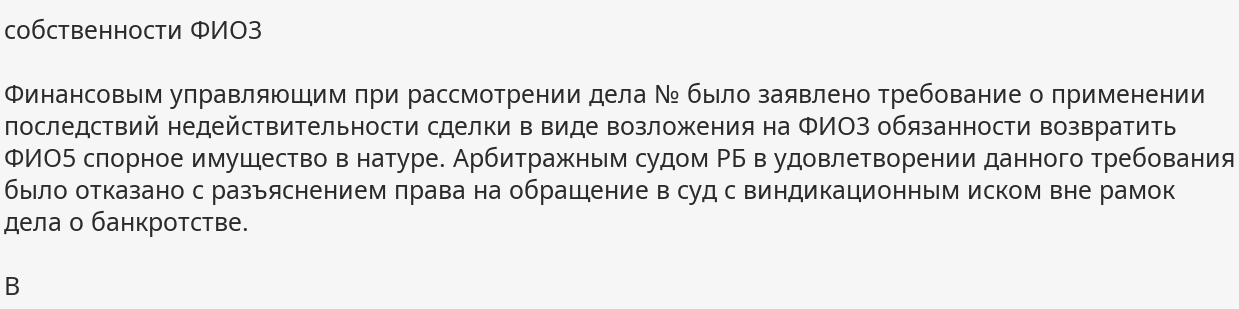собственности ФИО3

Финансовым управляющим при рассмотрении дела № было заявлено требование о применении последствий недействительности сделки в виде возложения на ФИО3 обязанности возвратить ФИО5 спорное имущество в натуре. Арбитражным судом РБ в удовлетворении данного требования было отказано с разъяснением права на обращение в суд с виндикационным иском вне рамок дела о банкротстве.

В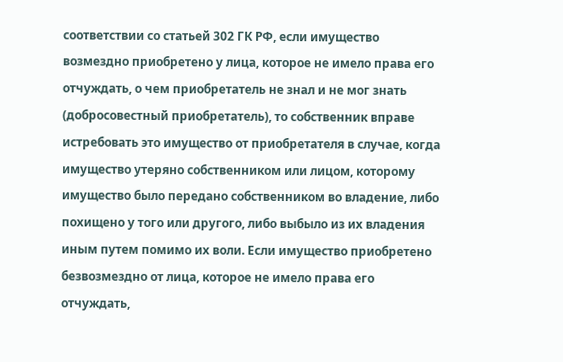соответствии со статьей 302 ГК РФ, если имущество возмездно приобретено у лица, которое не имело права его отчуждать, о чем приобретатель не знал и не мог знать (добросовестный приобретатель), то собственник вправе истребовать это имущество от приобретателя в случае, когда имущество утеряно собственником или лицом, которому имущество было передано собственником во владение, либо похищено у того или другого, либо выбыло из их владения иным путем помимо их воли. Если имущество приобретено безвозмездно от лица, которое не имело права его отчуждать,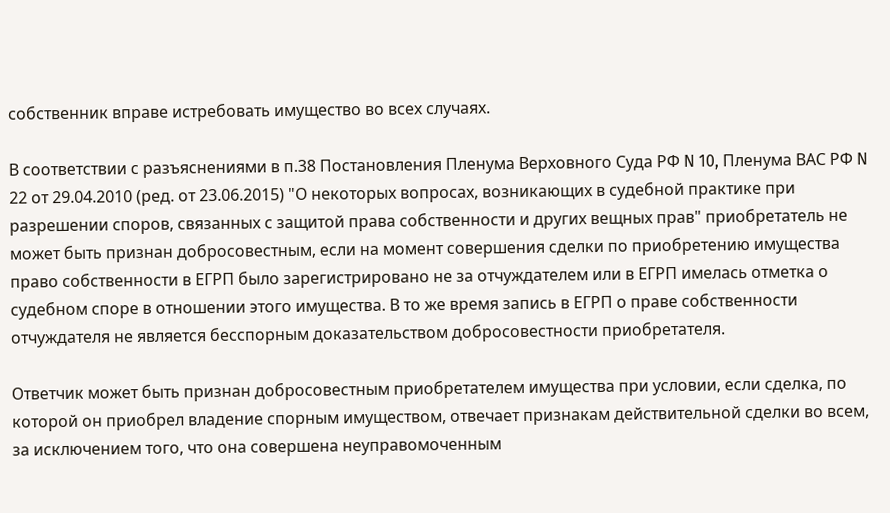собственник вправе истребовать имущество во всех случаях.

В соответствии с разъяснениями в п.38 Постановления Пленума Верховного Суда РФ N 10, Пленума ВАС РФ N 22 от 29.04.2010 (ред. от 23.06.2015) "О некоторых вопросах, возникающих в судебной практике при разрешении споров, связанных с защитой права собственности и других вещных прав" приобретатель не может быть признан добросовестным, если на момент совершения сделки по приобретению имущества право собственности в ЕГРП было зарегистрировано не за отчуждателем или в ЕГРП имелась отметка о судебном споре в отношении этого имущества. В то же время запись в ЕГРП о праве собственности отчуждателя не является бесспорным доказательством добросовестности приобретателя.

Ответчик может быть признан добросовестным приобретателем имущества при условии, если сделка, по которой он приобрел владение спорным имуществом, отвечает признакам действительной сделки во всем, за исключением того, что она совершена неуправомоченным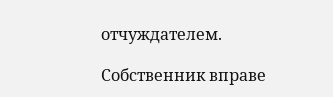отчуждателем.

Собственник вправе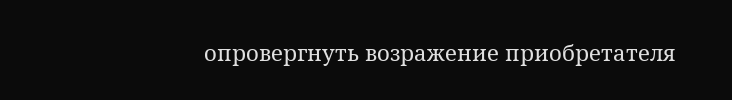опровергнуть возражение приобретателя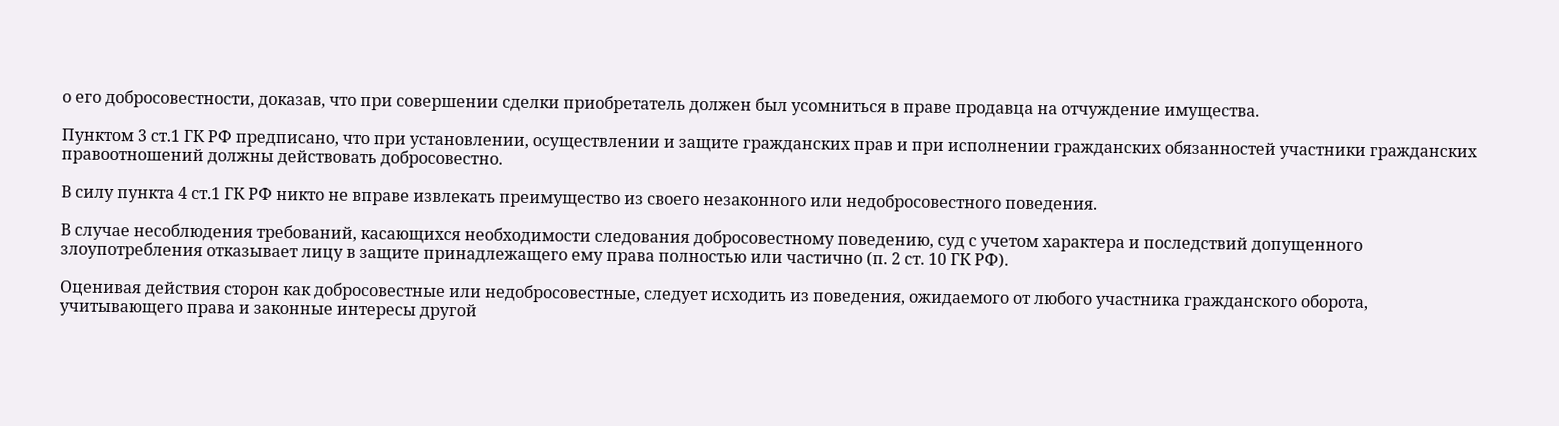о его добросовестности, доказав, что при совершении сделки приобретатель должен был усомниться в праве продавца на отчуждение имущества.

Пунктом 3 ст.1 ГК РФ предписано, что при установлении, осуществлении и защите гражданских прав и при исполнении гражданских обязанностей участники гражданских правоотношений должны действовать добросовестно.

В силу пункта 4 ст.1 ГК РФ никто не вправе извлекать преимущество из своего незаконного или недобросовестного поведения.

В случае несоблюдения требований, касающихся необходимости следования добросовестному поведению, суд с учетом характера и последствий допущенного злоупотребления отказывает лицу в защите принадлежащего ему права полностью или частично (п. 2 ст. 10 ГК РФ).

Оценивая действия сторон как добросовестные или недобросовестные, следует исходить из поведения, ожидаемого от любого участника гражданского оборота, учитывающего права и законные интересы другой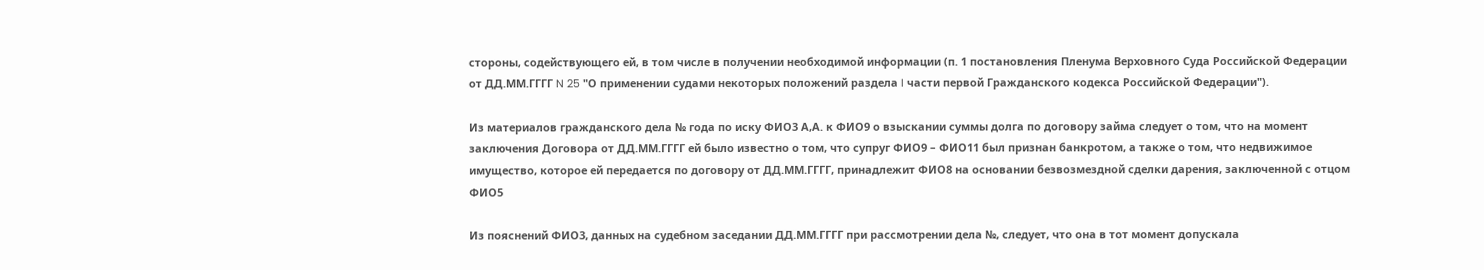стороны, содействующего ей, в том числе в получении необходимой информации (п. 1 постановления Пленума Верховного Суда Российской Федерации от ДД.ММ.ГГГГ N 25 "О применении судами некоторых положений раздела I части первой Гражданского кодекса Российской Федерации").

Из материалов гражданского дела № года по иску ФИО3 А,А. к ФИО9 о взыскании суммы долга по договору займа следует о том, что на момент заключения Договора от ДД.ММ.ГГГГ ей было известно о том, что супруг ФИО9 – ФИО11 был признан банкротом, а также о том, что недвижимое имущество, которое ей передается по договору от ДД.ММ.ГГГГ, принадлежит ФИО8 на основании безвозмездной сделки дарения, заключенной с отцом ФИО5

Из пояснений ФИО3, данных на судебном заседании ДД.ММ.ГГГГ при рассмотрении дела №, следует, что она в тот момент допускала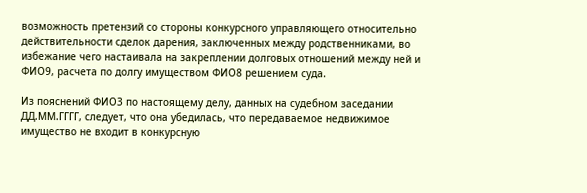возможность претензий со стороны конкурсного управляющего относительно действительности сделок дарения, заключенных между родственниками, во избежание чего настаивала на закреплении долговых отношений между ней и ФИО9, расчета по долгу имуществом ФИО8 решением суда.

Из пояснений ФИО3 по настоящему делу, данных на судебном заседании ДД.ММ.ГГГГ, следует, что она убедилась, что передаваемое недвижимое имущество не входит в конкурсную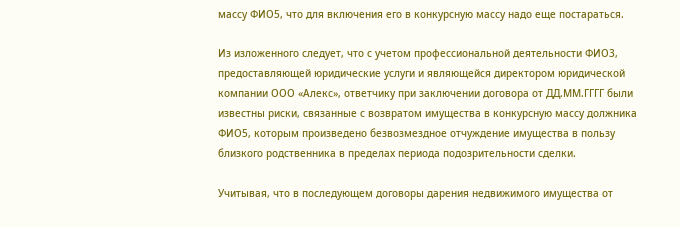массу ФИО5, что для включения его в конкурсную массу надо еще постараться.

Из изложенного следует, что с учетом профессиональной деятельности ФИО3, предоставляющей юридические услуги и являющейся директором юридической компании ООО «Алекс», ответчику при заключении договора от ДД.ММ.ГГГГ были известны риски, связанные с возвратом имущества в конкурсную массу должника ФИО5, которым произведено безвозмездное отчуждение имущества в пользу близкого родственника в пределах периода подозрительности сделки.

Учитывая, что в последующем договоры дарения недвижимого имущества от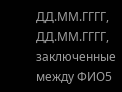ДД.ММ.ГГГГ, ДД.ММ.ГГГГ, заключенные между ФИО5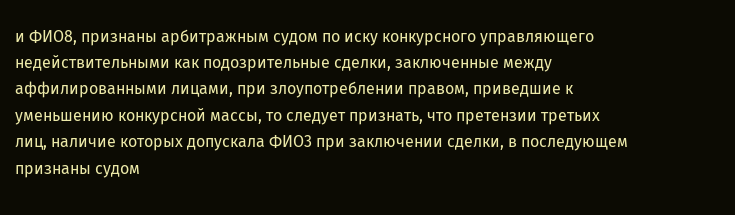и ФИО8, признаны арбитражным судом по иску конкурсного управляющего недействительными как подозрительные сделки, заключенные между аффилированными лицами, при злоупотреблении правом, приведшие к уменьшению конкурсной массы, то следует признать, что претензии третьих лиц, наличие которых допускала ФИО3 при заключении сделки, в последующем признаны судом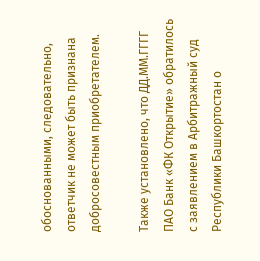обоснованными, следовательно, ответчик не может быть признана добросовестным приобретателем.

Также установлено, что ДД.ММ.ГГГГ ПАО Банк «ФК Открытие» обратилось с заявлением в Арбитражный суд Республики Башкортостан о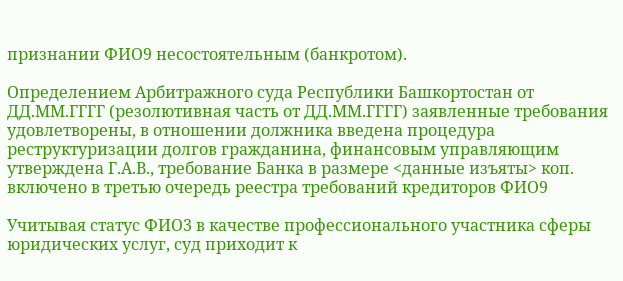признании ФИО9 несостоятельным (банкротом).

Определением Арбитражного суда Республики Башкортостан от ДД.ММ.ГГГГ (резолютивная часть от ДД.ММ.ГГГГ) заявленные требования удовлетворены, в отношении должника введена процедура реструктуризации долгов гражданина, финансовым управляющим утверждена Г.А.В., требование Банка в размере <данные изъяты> коп. включено в третью очередь реестра требований кредиторов ФИО9

Учитывая статус ФИО3 в качестве профессионального участника сферы юридических услуг, суд приходит к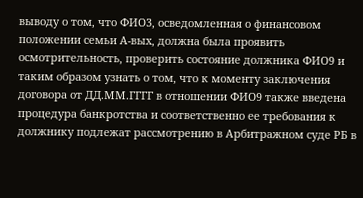выводу о том, что ФИО3, осведомленная о финансовом положении семьи А-вых, должна была проявить осмотрительность, проверить состояние должника ФИО9 и таким образом узнать о том, что к моменту заключения договора от ДД.ММ.ГГГГ в отношении ФИО9 также введена процедура банкротства и соответственно ее требования к должнику подлежат рассмотрению в Арбитражном суде РБ в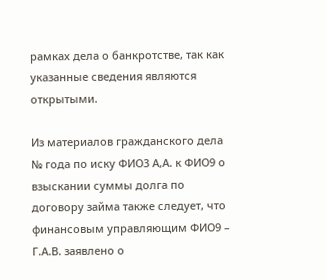рамках дела о банкротстве, так как указанные сведения являются открытыми.

Из материалов гражданского дела № года по иску ФИО3 А,А. к ФИО9 о взыскании суммы долга по договору займа также следует, что финансовым управляющим ФИО9 – Г.А.В. заявлено о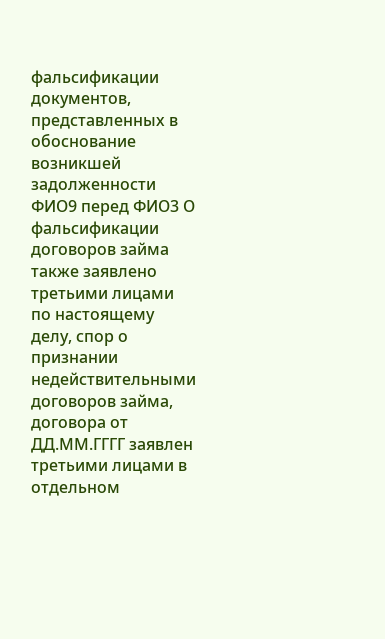фальсификации документов, представленных в обоснование возникшей задолженности ФИО9 перед ФИО3 О фальсификации договоров займа также заявлено третьими лицами по настоящему делу, спор о признании недействительными договоров займа, договора от ДД.ММ.ГГГГ заявлен третьими лицами в отдельном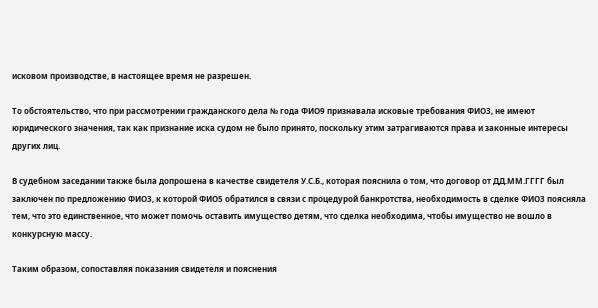исковом производстве, в настоящее время не разрешен.

То обстоятельство, что при рассмотрении гражданского дела № года ФИО9 признавала исковые требования ФИО3, не имеют юридического значения, так как признание иска судом не было принято, поскольку этим затрагиваются права и законные интересы других лиц.

В судебном заседании также была допрошена в качестве свидетеля У.С.Б., которая пояснила о том, что договор от ДД.ММ.ГГГГ был заключен по предложению ФИО3, к которой ФИО5 обратился в связи с процедурой банкротства, необходимость в сделке ФИО3 поясняла тем, что это единственное, что может помочь оставить имущество детям, что сделка необходима, чтобы имущество не вошло в конкурсную массу.

Таким образом, сопоставляя показания свидетеля и пояснения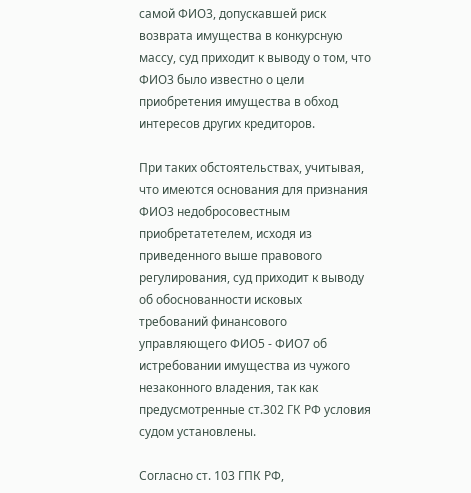самой ФИО3, допускавшей риск возврата имущества в конкурсную массу, суд приходит к выводу о том, что ФИО3 было известно о цели приобретения имущества в обход интересов других кредиторов.

При таких обстоятельствах, учитывая, что имеются основания для признания ФИО3 недобросовестным приобретатетелем, исходя из приведенного выше правового регулирования, суд приходит к выводу об обоснованности исковых требований финансового управляющего ФИО5 - ФИО7 об истребовании имущества из чужого незаконного владения, так как предусмотренные ст.302 ГК РФ условия судом установлены.

Согласно ст. 103 ГПК РФ,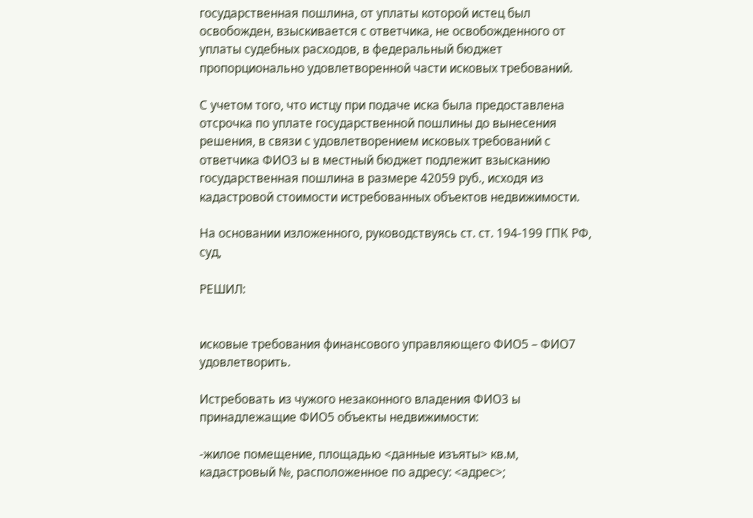государственная пошлина, от уплаты которой истец был освобожден, взыскивается с ответчика, не освобожденного от уплаты судебных расходов, в федеральный бюджет пропорционально удовлетворенной части исковых требований.

С учетом того, что истцу при подаче иска была предоставлена отсрочка по уплате государственной пошлины до вынесения решения, в связи с удовлетворением исковых требований с ответчика ФИО3 ы в местный бюджет подлежит взысканию государственная пошлина в размере 42059 руб., исходя из кадастровой стоимости истребованных объектов недвижимости.

На основании изложенного, руководствуясь ст. ст. 194-199 ГПК РФ, суд,

РЕШИЛ:


исковые требования финансового управляющего ФИО5 – ФИО7 удовлетворить.

Истребовать из чужого незаконного владения ФИО3 ы принадлежащие ФИО5 объекты недвижимости:

-жилое помещение, площадью <данные изъяты> кв.м, кадастровый №, расположенное по адресу: <адрес>;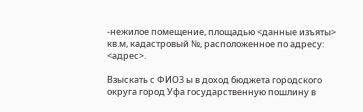-нежилое помещение, площадью <данные изъяты> кв.м, кадастровый №, расположенное по адресу: <адрес>.

Взыскать с ФИО3 ы в доход бюджета городского округа город Уфа государственную пошлину в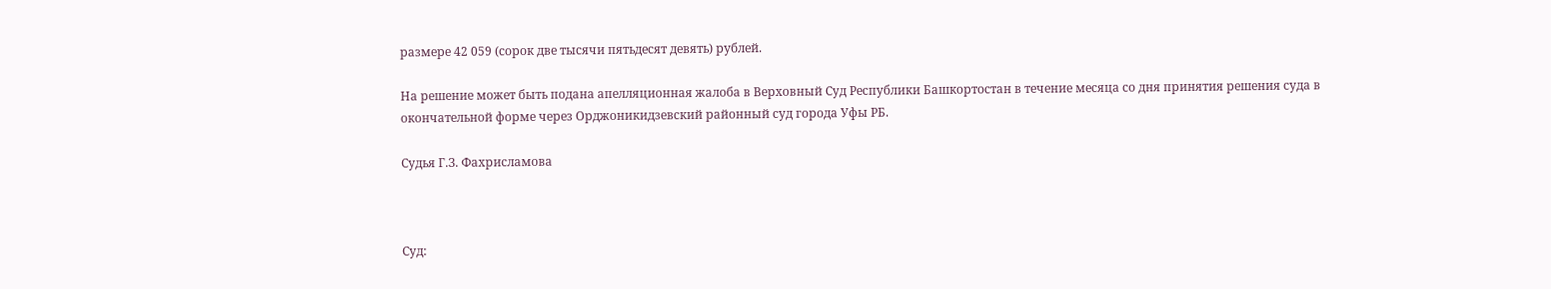размере 42 059 (сорок две тысячи пятьдесят девять) рублей.

На решение может быть подана апелляционная жалоба в Верховный Суд Республики Башкортостан в течение месяца со дня принятия решения суда в окончательной форме через Орджоникидзевский районный суд города Уфы РБ.

Судья Г.З. Фахрисламова



Суд: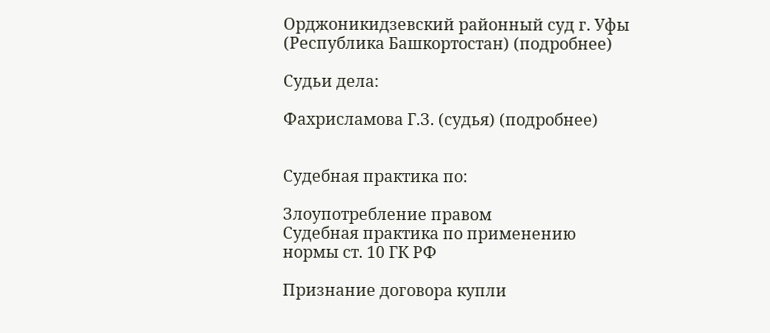Орджоникидзевский районный суд г. Уфы (Республика Башкортостан) (подробнее)

Судьи дела:

Фахрисламова Г.З. (судья) (подробнее)


Судебная практика по:

Злоупотребление правом
Судебная практика по применению нормы ст. 10 ГК РФ

Признание договора купли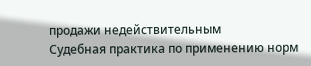продажи недействительным
Судебная практика по применению норм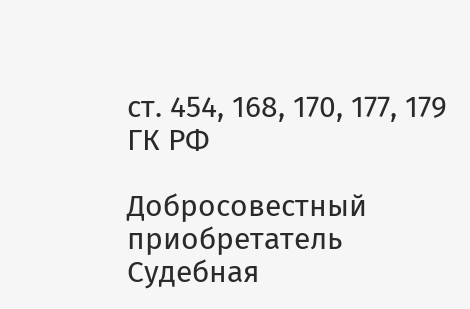ст. 454, 168, 170, 177, 179 ГК РФ

Добросовестный приобретатель
Судебная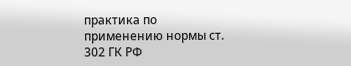практика по применению нормы ст. 302 ГК РФ